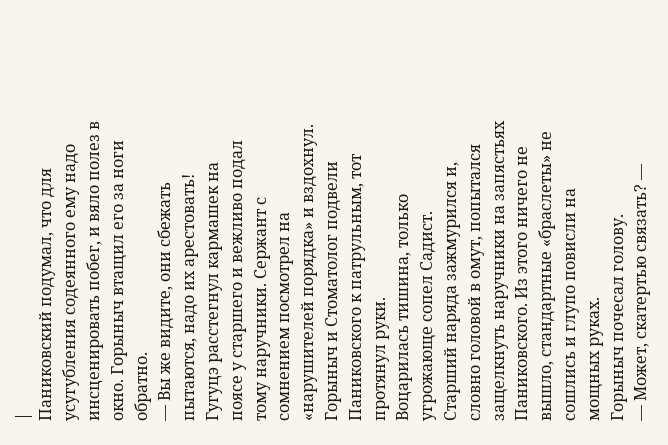|
Паниковский подумал, что для усугубления содеянного ему надо инсценировать побег, и вяло полез в окно. Горыныч втащил его за ноги обратно.
— Вы же видите, они сбежать пытаются, надо их арестовать!
Гугуцэ расстегнул кармашек на поясе у старшего и вежливо подал тому наручники. Сержант с сомнением посмотрел на «нарушителей порядка» и вздохнул. Горыныч и Стоматолог подвели Паниковского к патрульным, тот протянул руки.
Воцарилась тишина, только угрожающе сопел Садист.
Старший наряда зажмурился и, словно головой в омут, попытался защелкнуть наручники на запястьях Паниковского. Из этого ничего не вышло, стандартные «браслеты» не сошлись и глупо повисли на мощных руках.
Горыныч почесал голову.
— Может, скатертью связать? —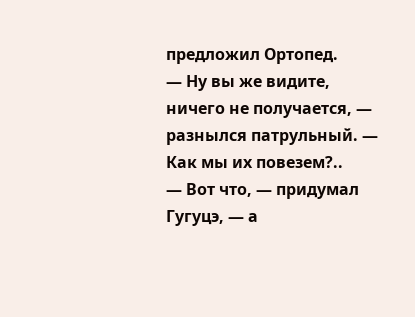предложил Ортопед.
— Ну вы же видите, ничего не получается, — разнылся патрульный. — Как мы их повезем?..
— Вот что, — придумал Гугуцэ, — а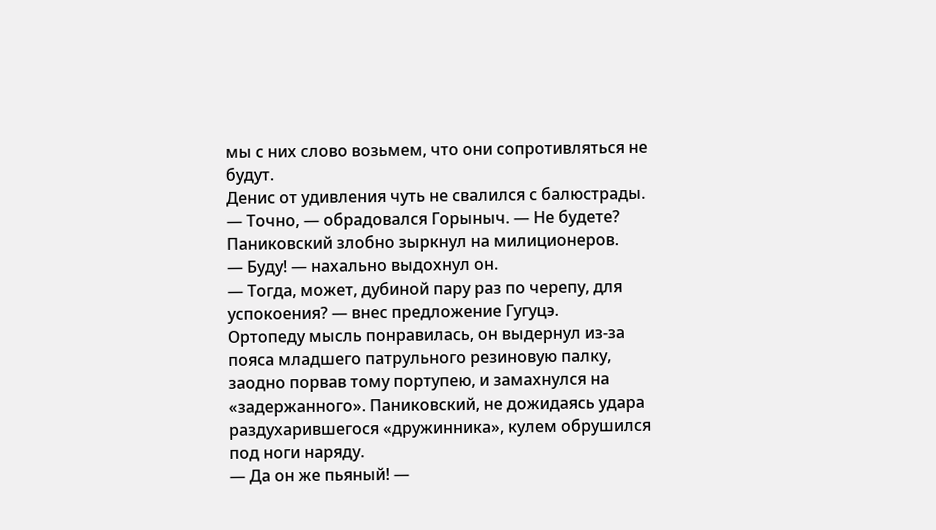мы с них слово возьмем, что они сопротивляться не будут.
Денис от удивления чуть не свалился с балюстрады.
— Точно, — обрадовался Горыныч. — Не будете?
Паниковский злобно зыркнул на милиционеров.
— Буду! — нахально выдохнул он.
— Тогда, может, дубиной пару раз по черепу, для успокоения? — внес предложение Гугуцэ.
Ортопеду мысль понравилась, он выдернул из-за пояса младшего патрульного резиновую палку, заодно порвав тому портупею, и замахнулся на «задержанного». Паниковский, не дожидаясь удара раздухарившегося «дружинника», кулем обрушился под ноги наряду.
— Да он же пьяный! —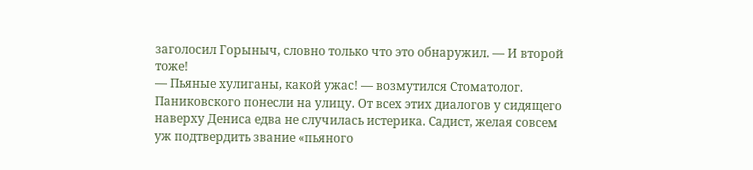заголосил Горыныч, словно только что это обнаружил. — И второй тоже!
— Пьяные хулиганы, какой ужас! — возмутился Стоматолог.
Паниковского понесли на улицу. От всех этих диалогов у сидящего наверху Дениса едва не случилась истерика. Садист, желая совсем уж подтвердить звание «пьяного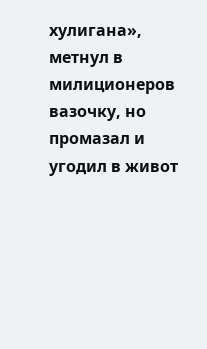хулигана», метнул в милиционеров вазочку, но промазал и угодил в живот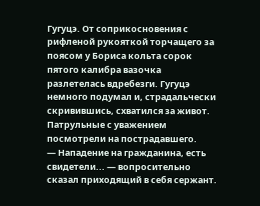Гугуцэ. От соприкосновения с рифленой рукояткой торчащего за поясом у Бориса кольта сорок пятого калибра вазочка разлетелась вдребезги. Гугуцэ немного подумал и, страдальчески скривившись, схватился за живот.
Патрульные с уважением посмотрели на пострадавшего.
— Нападение на гражданина, есть свидетели... — вопросительно сказал приходящий в себя сержант.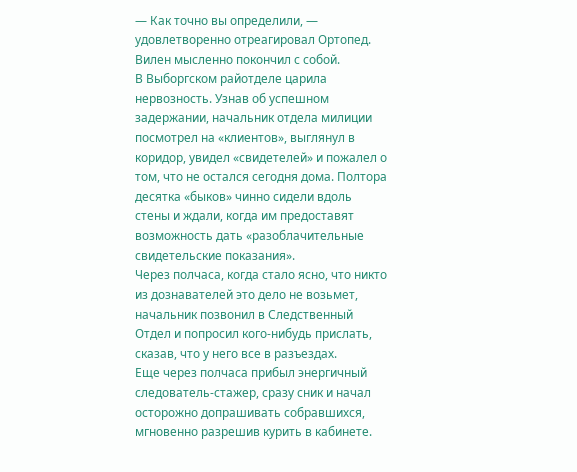— Как точно вы определили, — удовлетворенно отреагировал Ортопед.
Вилен мысленно покончил с собой.
В Выборгском райотделе царила нервозность. Узнав об успешном задержании, начальник отдела милиции посмотрел на «клиентов», выглянул в коридор, увидел «свидетелей» и пожалел о том, что не остался сегодня дома. Полтора десятка «быков» чинно сидели вдоль стены и ждали, когда им предоставят возможность дать «разоблачительные свидетельские показания».
Через полчаса, когда стало ясно, что никто из дознавателей это дело не возьмет, начальник позвонил в Следственный Отдел и попросил кого-нибудь прислать, сказав, что у него все в разъездах.
Еще через полчаса прибыл энергичный следователь-стажер, сразу сник и начал осторожно допрашивать собравшихся, мгновенно разрешив курить в кабинете.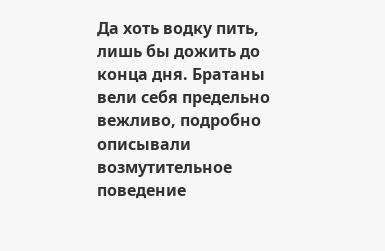Да хоть водку пить, лишь бы дожить до конца дня. Братаны вели себя предельно вежливо, подробно описывали возмутительное поведение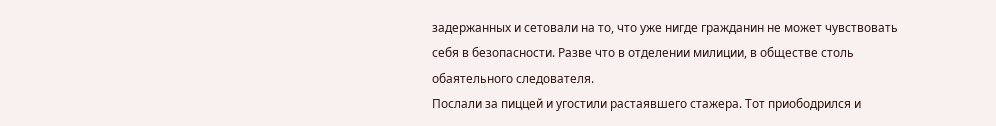задержанных и сетовали на то, что уже нигде гражданин не может чувствовать себя в безопасности. Разве что в отделении милиции, в обществе столь обаятельного следователя.
Послали за пиццей и угостили растаявшего стажера. Тот приободрился и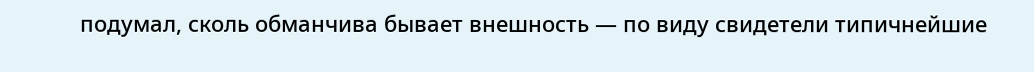подумал, сколь обманчива бывает внешность — по виду свидетели типичнейшие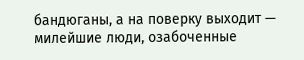бандюганы, а на поверку выходит — милейшие люди, озабоченные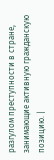разгулом преступности в стране, занимающие активную гражданскую позицию. |